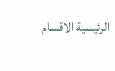الرئيسية الاقسام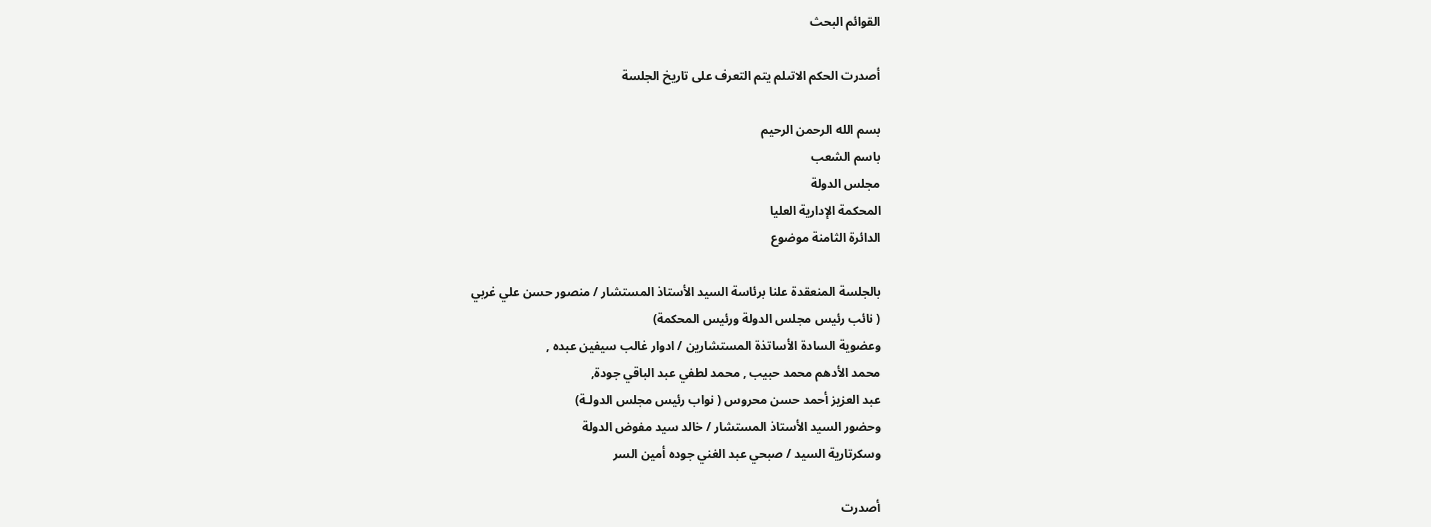القوائم البحث

أصدرت الحكم الاتىلم يتم التعرف على تاريخ الجلسة

بسم الله الرحمن الرحيم
باسم الشعب
مجلس الدولة
المحكمة الإدارية العليا
الدائرة الثامنة موضوع

بالجلسة المنعقدة علنا برئاسة السيد الأستاذ المستشار / منصور حسن علي غربي
( نائب رئيس مجلس الدولة ورئيس المحكمة)
وعضوية السادة الأساتذة المستشارين / ادوار غالب سيفين عبده ,
محمد الأدهم محمد حبيب , محمد لطفي عبد الباقي جودة,
عبد العزيز أحمد حسن محروس ( نواب رئيس مجلس الدولـة)
وحضور السيد الأستاذ المستشار / خالد سيد مفوض الدولة
وسكرتارية السيد / صبحي عبد الغني جوده أمين السر

أصدرت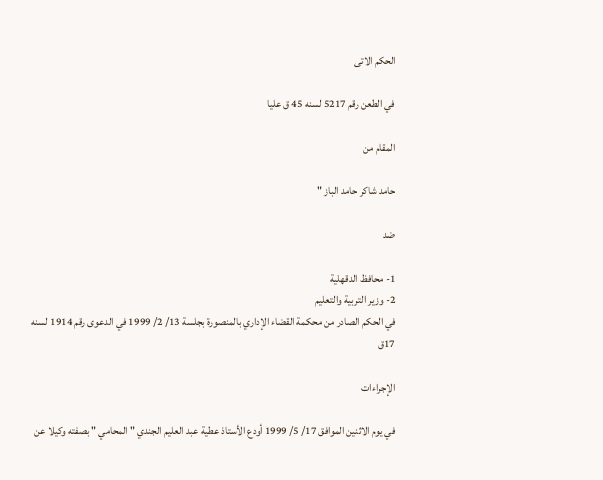الحكم الاتى

في الطعن رقم 5217 لسنه 45 ق عليا

المقام من

حامد شاكر حامد الباز "

ضد

1- محافظ الدقهلية
2- وزير التربية والتعليم
في الحكم الصادر من محكمة القضاء الإداري بالمنصورة بجلسة 13/ 2/ 1999 في الدعوى رقم 1914 لسنه 17ق

الإجراءات

في يوم الاثنين الموافق 17/ 5/ 1999 أودع الأستاذ عطية عبد العليم الجندي " المحامي " بصفته وكيلا عن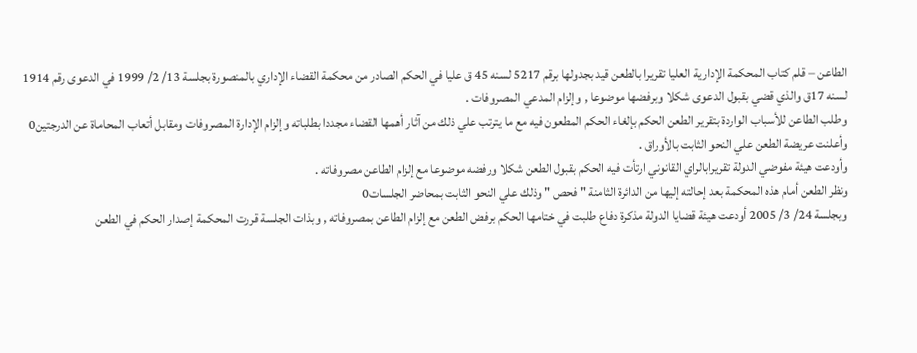الطاعن – قلم كتاب المحكمة الإدارية العليا تقريرا بالطعن قيد بجدولها برقم 5217 لسنه 45 ق عليا في الحكم الصادر من محكمة القضاء الإداري بالمنصورة بجلسة 13/ 2/ 1999 في الدعوى رقم 1914 لسنه 17ق والذي قضي بقبول الدعوى شكلا وبرفضها موضوعا , وإلزام المدعي المصروفات .
وطلب الطاعن للأسباب الواردة بتقرير الطعن الحكم بإلغاء الحكم المطعون فيه مع ما يترتب علي ذلك من آثار أهمها القضاء مجددا بطلباته وإلزام الإدارة المصروفات ومقابل أتعاب المحاماة عن الدرجتين0
وأعلنت عريضة الطعن علي النحو الثابت بالأوراق .
وأودعت هيئة مفوضي الدولة تقريرابالراي القانوني ارتأت فيه الحكم بقبول الطعن شكلا ورفضه موضوعا مع إلزام الطاعن مصروفاته .
ونظر الطعن أمام هذه المحكمة بعد إحالته إليها من الدائرة الثامنة " فحص " وذلك علي النحو الثابت بمحاضر الجلسات0
وبجلسة 24/ 3/ 2005 أودعت هيئة قضايا الدولة مذكرة دفاع طلبت في ختامها الحكم برفض الطعن مع إلزام الطاعن بمصروفاته , وبذات الجلسة قررت المحكمة إصدار الحكم في الطعن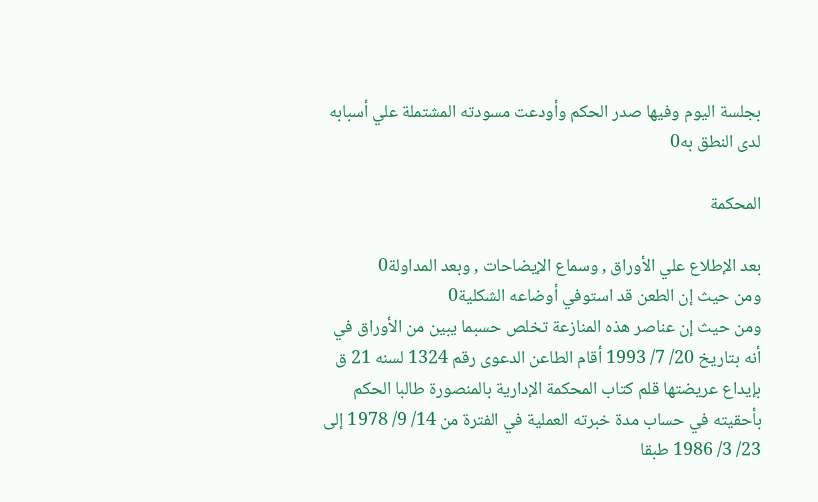بجلسة اليوم وفيها صدر الحكم وأودعت مسودته المشتملة علي أسبابه لدى النطق به0

المحكمة

بعد الإطلاع علي الأوراق , وسماع الإيضاحات , وبعد المداولة0
ومن حيث إن الطعن قد استوفي أوضاعه الشكلية0
ومن حيث إن عناصر هذه المنازعة تخلص حسبما يبين من الأوراق في أنه بتاريخ 20/ 7/ 1993 أقام الطاعن الدعوى رقم 1324 لسنه 21 ق بإيداع عريضتها قلم كتاب المحكمة الإدارية بالمنصورة طالبا الحكم بأحقيته في حساب مدة خبرته العملية في الفترة من 14/ 9/ 1978 إلى 23/ 3/ 1986 طبقا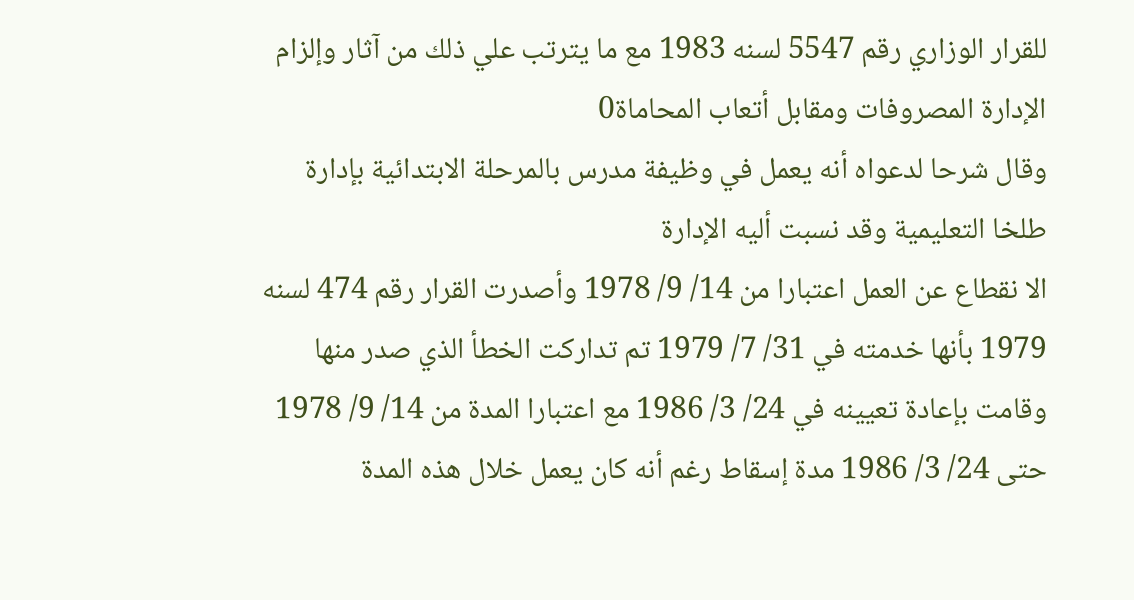للقرار الوزاري رقم 5547 لسنه 1983 مع ما يترتب علي ذلك من آثار وإلزام الإدارة المصروفات ومقابل أتعاب المحاماة0
وقال شرحا لدعواه أنه يعمل في وظيفة مدرس بالمرحلة الابتدائية بإدارة طلخا التعليمية وقد نسبت أليه الإدارة
الا نقطاع عن العمل اعتبارا من 14/ 9/ 1978 وأصدرت القرار رقم 474 لسنه 1979 بأنها خدمته في 31/ 7/ 1979 تم تداركت الخطأ الذي صدر منها وقامت بإعادة تعيينه في 24/ 3/ 1986 مع اعتبارا المدة من 14/ 9/ 1978 حتى 24/ 3/ 1986 مدة إسقاط رغم أنه كان يعمل خلال هذه المدة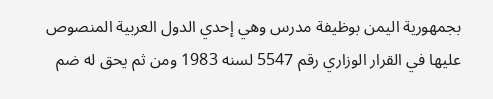بجمهورية اليمن بوظيفة مدرس وهي إحدي الدول العربية المنصوص عليها في القرار الوزاري رقم 5547 لسنه 1983 ومن ثم يحق له ضم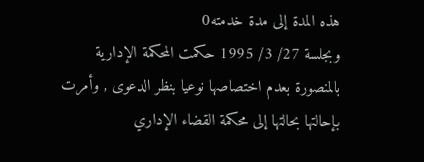هذه المدة إلى مدة خدمته0
وبجلسة 27/ 3/ 1995 حكمت المحكمة الإدارية بالمنصورة بعدم اختصاصها نوعيا بنظر الدعوى , وأمرت بإحالتها بحالتها إلى محكمة القضاء الإداري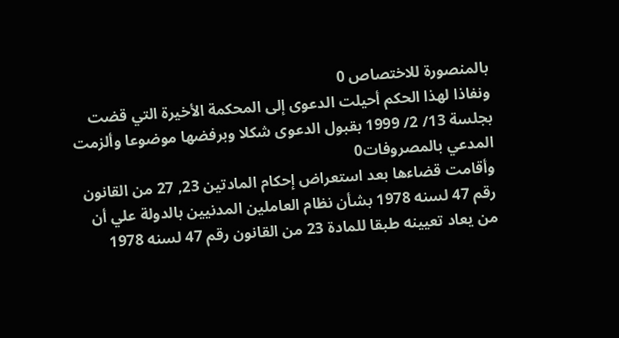بالمنصورة للاختصاص 0
ونفاذا لهذا الحكم أحيلت الدعوى إلى المحكمة الأخيرة التي قضت بجلسة 13/ 2/ 1999 بقبول الدعوى شكلا وبرفضها موضوعا وألزمت المدعي بالمصروفات0
وأقامت قضاءها بعد استعراض إحكام المادتين 23, 27 من القانون رقم 47 لسنه 1978 بشأن نظام العاملين المدنيين بالدولة علي أن من يعاد تعيينه طبقا للمادة 23 من القانون رقم 47 لسنه 1978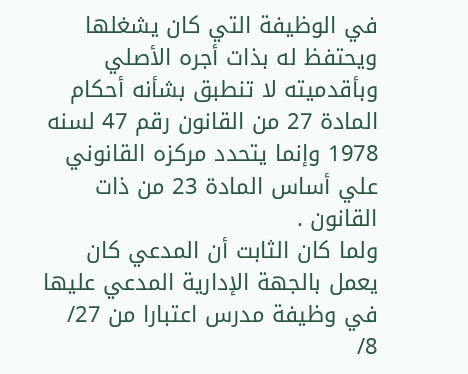في الوظيفة التي كان يشغلها ويحتفظ له بذات أجره الأصلي وبأقدميته لا تنطبق بشأنه أحكام المادة 27 من القانون رقم 47 لسنه 1978 وإنما يتحدد مركزه القانوني علي أساس المادة 23 من ذات القانون .
ولما كان الثابت أن المدعي كان يعمل بالجهة الإدارية المدعي عليها في وظيفة مدرس اعتبارا من 27/ 8/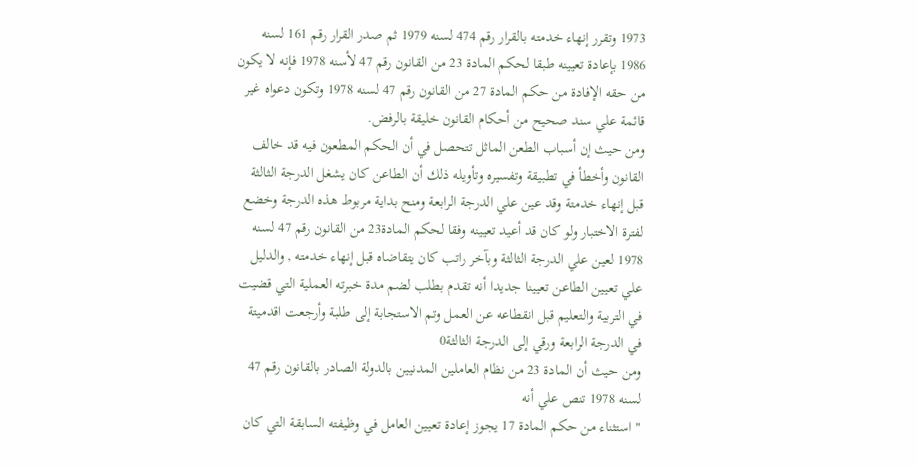1973 وتقرر إنهاء خدمته بالقرار رقم 474 لسنه 1979 ثم صدر القرار رقم 161 لسنه 1986 بإعادة تعيينه طبقا لحكم المادة 23 من القانون رقم 47 لأسنه 1978 فإنه لا يكون من حقه الإفادة من حكم المادة 27 من القانون رقم 47 لسنه 1978 وتكون دعواه غير قائمة علي سند صحيح من أحكام القانون خليقة بالرفض.
ومن حيث إن أسباب الطعن الماثل تتحصل في أن الحكم المطعون فيه قد خالف القانون وأخطأ في تطبيقة وتفسيره وتأويله ذلك أن الطاعن كان يشغل الدرجة الثالثة قبل إنهاء خدمتة وقد عين علي الدرجة الرابعة ومنح بداية مربوط هذه الدرجة وخضع لفترة الاختبار ولو كان قد أعيد تعيينه وفقا لحكم المادة23 من القانون رقم 47 لسنه 1978 لعين علي الدرجة الثالثة وبآخر راتب كان يتقاضاه قبل إنهاء خدمته , والدليل علي تعيين الطاعن تعيينا جديدا أنه تقدم بطلب لضم مدة خبرته العملية التي قضيت في التربية والتعليم قبل انقطاعه عن العمل وتم الاستجابة إلى طلبة وأرجعت اقدميتة في الدرجة الرابعة ورقي إلى الدرجة الثالثة0
ومن حيث أن المادة 23 من نظام العاملين المدنيين بالدولة الصادر بالقانون رقم 47 لسنه 1978 تنص علي أنه
" استثناء من حكم المادة 17 يجوز إعادة تعيين العامل في وظيفته السابقة التي كان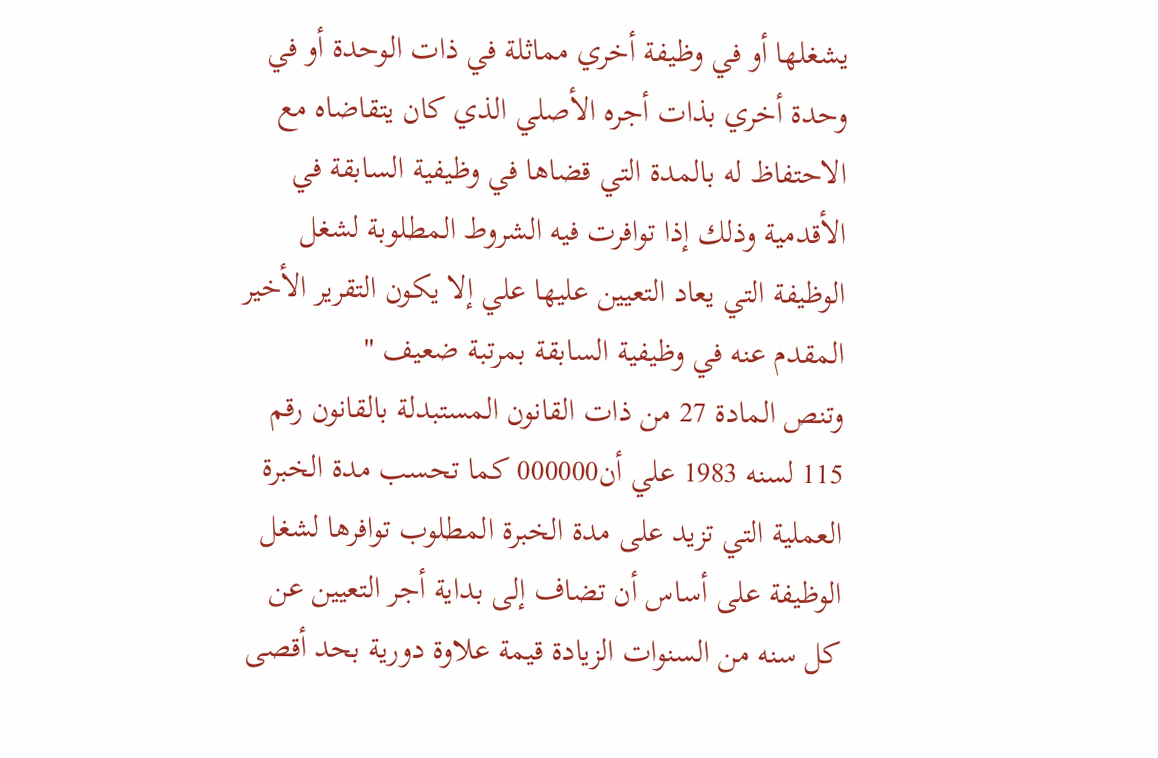يشغلها أو في وظيفة أخري مماثلة في ذات الوحدة أو في وحدة أخري بذات أجره الأصلي الذي كان يتقاضاه مع الاحتفاظ له بالمدة التي قضاها في وظيفية السابقة في الأقدمية وذلك إذا توافرت فيه الشروط المطلوبة لشغل الوظيفة التي يعاد التعيين عليها علي إلا يكون التقرير الأخير المقدم عنه في وظيفية السابقة بمرتبة ضعيف "
وتنص المادة 27 من ذات القانون المستبدلة بالقانون رقم 115 لسنه 1983 علي أن000000 كما تحسب مدة الخبرة العملية التي تزيد على مدة الخبرة المطلوب توافرها لشغل الوظيفة على أساس أن تضاف إلى بداية أجر التعيين عن كل سنه من السنوات الزيادة قيمة علاوة دورية بحد أقصى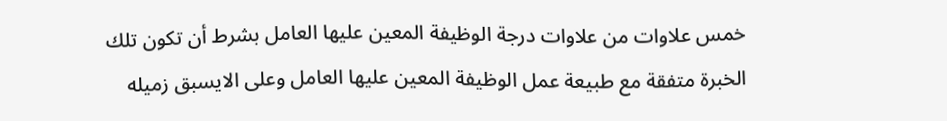خمس علاوات من علاوات درجة الوظيفة المعين عليها العامل بشرط أن تكون تلك الخبرة متفقة مع طبيعة عمل الوظيفة المعين عليها العامل وعلى الايسبق زميله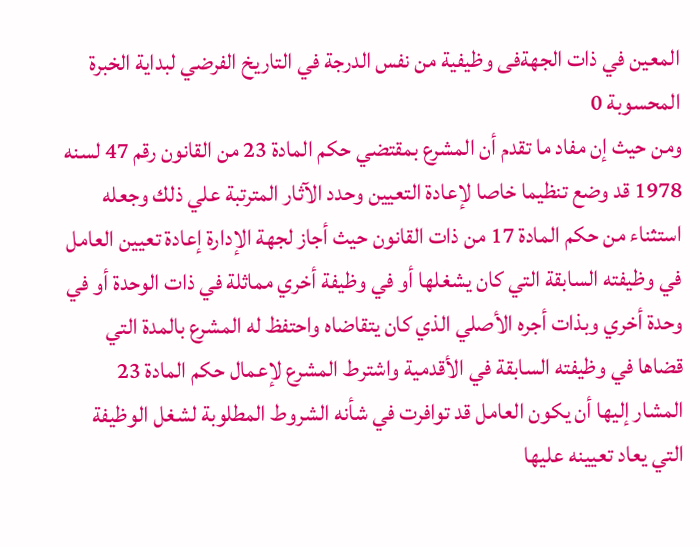المعين في ذات الجهةفى وظيفية من نفس الدرجة في التاريخ الفرضي لبداية الخبرة المحسوبة 0
ومن حيث إن مفاد ما تقدم أن المشرع بمقتضي حكم المادة 23 من القانون رقم 47 لسنه 1978 قد وضع تنظيما خاصا لإعادة التعيين وحدد الآثار المترتبة علي ذلك وجعله استثناء من حكم المادة 17 من ذات القانون حيث أجاز لجهة الإدارة إعادة تعيين العامل في وظيفته السابقة التي كان يشغلها أو في وظيفة أخري مماثلة في ذات الوحدة أو في وحدة أخري وبذات أجره الأصلي الذي كان يتقاضاه واحتفظ له المشرع بالمدة التي قضاها في وظيفته السابقة في الأقدمية واشترط المشرع لإعمال حكم المادة 23 المشار إليها أن يكون العامل قد توافرت في شأنه الشروط المطلوبة لشغل الوظيفة التي يعاد تعيينه عليها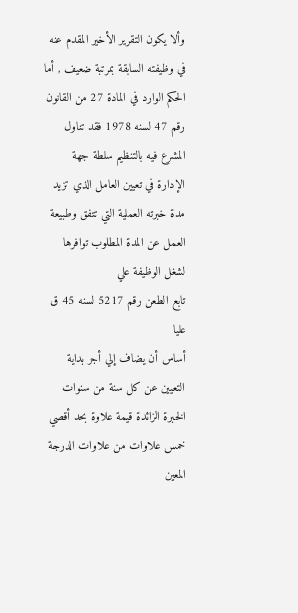وألا يكون التقرير الأخير المقدم عنه في وظيفته السابقة بمرتبة ضعيف , أما
الحكم الوارد في المادة 27 من القانون رقم 47 لسنه 1978 فقد تناول المشرع فيه بالتنظيم سلطة جهة الإدارة في تعيين العامل الذي تزيد مدة خبرته العملية التي تتفق وطبيعة العمل عن المدة المطلوب توافرها لشغل الوظيفة علي
تابع الطعن رقم 5217 لسنه 45 ق عليا
أساس أن يضاف إلي أجر بداية التعيين عن كل سنة من سنوات الخبرة الزائدة قيمة علاوة بحد أقصي خمس علاوات من علاوات الدرجة المعين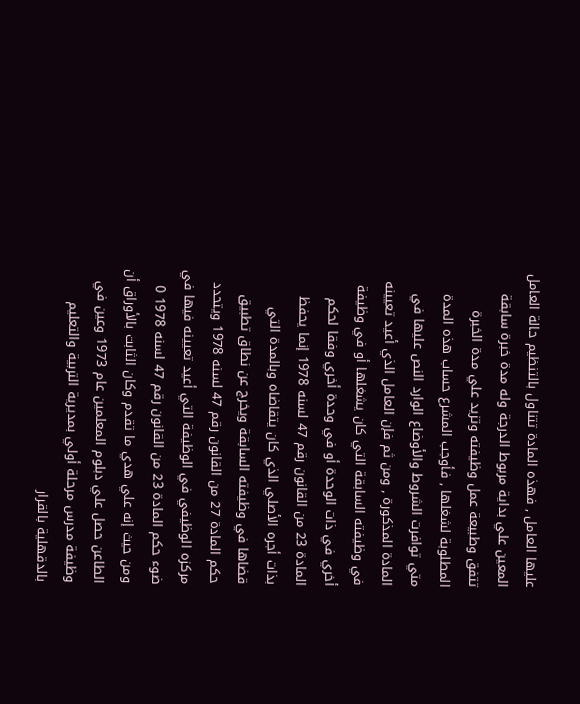عليها العامل , فهذه المادة تتناول بالتنظيم حالة العامل المعين علي بداية مربوط الدرجة وله مدة خبرة سابقة تتفق وطبيعة عمل وظيفته وتزيد علي مدة الخبرة المطلوبة لشغلها , فأوجب المشرع حساب هذه المدة متي توافرت الشروط والأوضاع الوارد النص عليها في المادة المذكورة , ومن ثم فإن العامل الذي أعيد تعيينه في وظيفته السابقة التي كان يشغلها أو في وظيفة أخري في ذات الوحدة أو في وحدة أخري وفقا لحكم المادة 23 من القانون رقم 47 لسنه 1978 إنما يحفظ بذات أجره الأصلي الذي كان يتقاضاه وبالمدة التي قضاها في وظيفته السابقة ويخرج عن نطاق تطبيق حكم المادة 27 من القانون رقم 47 لسنه 1978 ويتحدد مركزه الوظيفي في الوظيفة التي أعيد تعيينه فيها في ضوء حكم المادة 23 من القانون رقم 47 لسنه 1978 0
ومن حيث إنه علي هدي ما تقدم وكان الثابت بالأوراق أن الطاعن حصل علي دبلوم المعلمين عام 1973 وعين في وظيفة مدرس مرحلة أولي بمديرية التربية والتعليم بالدقهلية بالقرار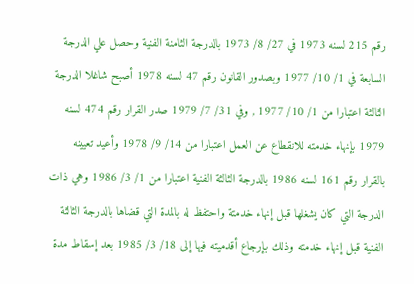رقم 215 لسنه 1973 في 27/ 8/ 1973 بالدرجة الثامنة الفنية وحصل علي الدرجة السابعة في 1/ 10/ 1977 وبصدور القانون رقم 47 لسنه 1978 أصبح شاغلا الدرجة الثالثة اعتبارا من 1/ 10/ 1977 , وفي 31/ 7/ 1979 صدر القرار رقم 474 لسنه 1979 بإنهاء خدمته للانقطاع عن العمل اعتبارا من 14/ 9/ 1978 وأعيد تعيينه بالقرار رقم 161 لسنه 1986 بالدرجة الثالثة الفنية اعتبارا من 1/ 3/ 1986 وهي ذات الدرجة التي كان يشغلها قبل إنهاء خدمتة واحتفظ له بالمدة التي قضاها بالدرجة الثالثة الفنية قبل إنهاء خدمته وذلك بإرجاع أقدميته فيها إلى 18/ 3/ 1985 بعد إسقاط مدة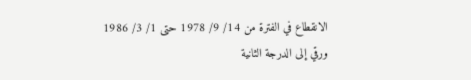الانقطاع في الفترة من 14/ 9/ 1978 حتى 1/ 3/ 1986 ورقي إلى الدرجة الثانية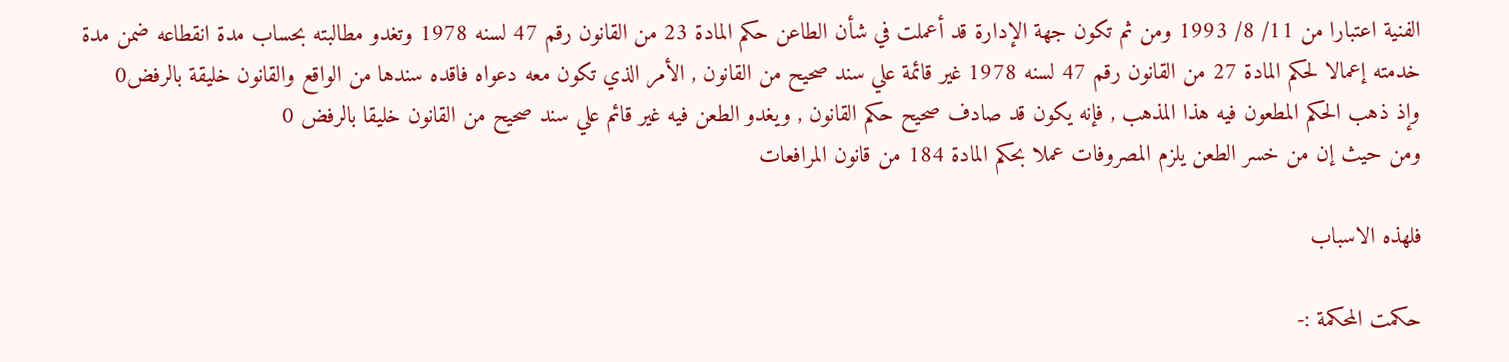الفنية اعتبارا من 11/ 8/ 1993 ومن ثم تكون جهة الإدارة قد أعملت في شأن الطاعن حكم المادة 23 من القانون رقم 47 لسنه 1978 وتغدو مطالبته بحساب مدة انقطاعه ضمن مدة خدمته إعمالا لحكم المادة 27 من القانون رقم 47 لسنه 1978 غير قائمة علي سند صحيح من القانون , الأمر الذي تكون معه دعواه فاقده سندها من الواقع والقانون خليقة بالرفض0
وإذ ذهب الحكم المطعون فيه هذا المذهب , فإنه يكون قد صادف صحيح حكم القانون , ويغدو الطعن فيه غير قائم علي سند صحيح من القانون خليقا بالرفض 0
ومن حيث إن من خسر الطعن يلزم المصروفات عملا بحكم المادة 184 من قانون المرافعات

فلهذه الاسباب

حكمت المحكمة :-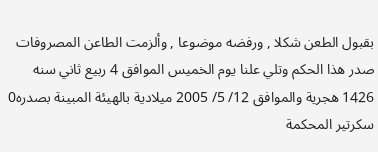بقبول الطعن شكلا , ورفضه موضوعا , وألزمت الطاعن المصروفات
صدر هذا الحكم وتلي علنا يوم الخميس الموافق 4 ربيع ثاني سنه 1426 هجرية والموافق 12/ 5/ 2005 ميلادية بالهيئة المبينة بصدره0
سكرتير المحكمة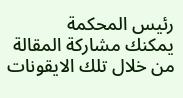رئيس المحكمة
يمكنك مشاركة المقالة من خلال تلك الايقونات